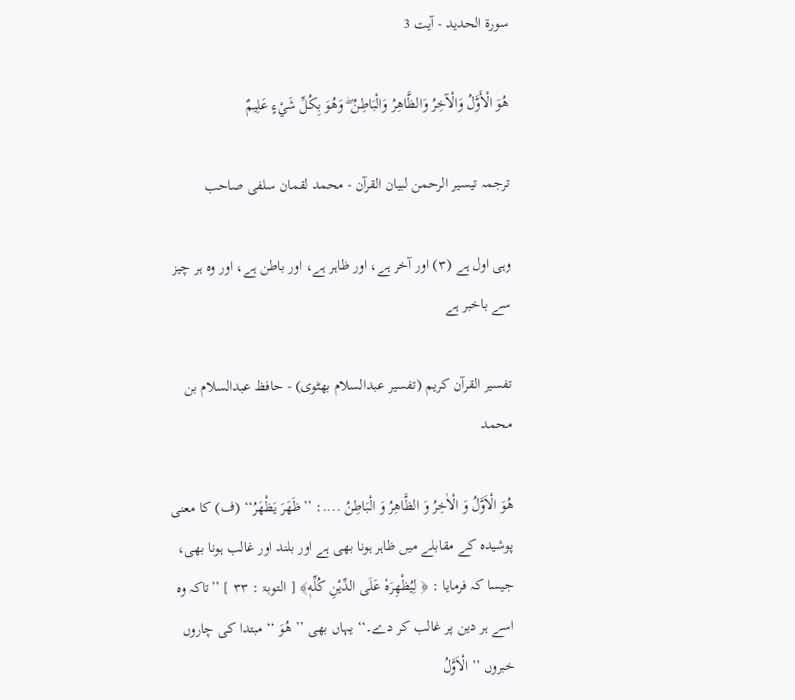سورة الحديد - آیت 3

هُوَ الْأَوَّلُ وَالْآخِرُ وَالظَّاهِرُ وَالْبَاطِنُ ۖ وَهُوَ بِكُلِّ شَيْءٍ عَلِيمٌ

ترجمہ تیسیر الرحمن لبیان القرآن - محمد لقمان سلفی صاحب

وہی اول ہے (٣) اور آخر ہے، اور ظاہر ہے، اور باطن ہے، اور وہ ہر چیز سے باخبر ہے

تفسیر القرآن کریم (تفسیر عبدالسلام بھٹوی) - حافظ عبدالسلام بن محمد

هُوَ الْاَوَّلُ وَ الْاٰخِرُ وَ الظَّاهِرُ وَ الْبَاطِنُ ....: ’’ظَهَرَ يَظْهَرُ‘‘ (ف) کا معنی پوشیدہ کے مقابلے میں ظاہر ہونا بھی ہے اور بلند اور غالب ہونا بھی، جیسا کہ فرمایا : ﴿ لِيُظْهِرَهٗ عَلَى الدِّيْنِ كُلِّهٖ﴾ [ التوبۃ : ۳۳ ] ’’تاکہ وہ اسے ہر دین پر غالب کر دے۔‘‘ یہاں بھی ’’ هُوَ ‘‘ مبتدا کی چاروں خبروں ’’ الْاَوَّلُ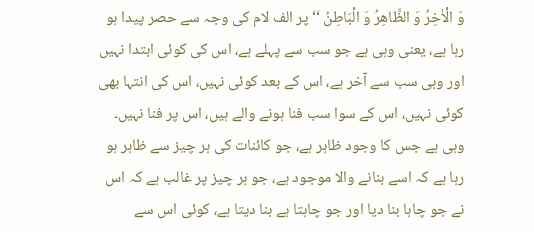وَ الْاٰخِرُ وَ الظَّاهِرُ وَ الْبَاطِنُ ‘‘ پر الف لام کی وجہ سے حصر پیدا ہو رہا ہے، یعنی وہی ہے جو سب سے پہلے ہے، اس کی کوئی ابتدا نہیں اور وہی سب سے آخر ہے، اس کے بعد کوئی نہیں، اس کی انتہا بھی کوئی نہیں، اس کے سوا سب فنا ہونے والے ہیں، اس پر فنا نہیں۔ وہی ہے جس کا وجود ظاہر ہے، جو کائنات کی ہر چیز سے ظاہر ہو رہا ہے کہ اسے بنانے والا موجود ہے، جو ہر چیز پر غالب ہے کہ اس نے جو چاہا بنا دیا اور جو چاہتا ہے بنا دیتا ہے، کوئی اس سے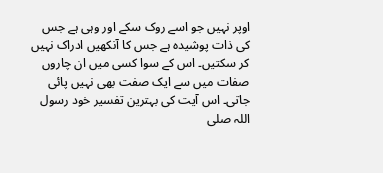اوپر نہیں جو اسے روک سکے اور وہی ہے جس کی ذات پوشیدہ ہے جس کا آنکھیں ادراک نہیں کر سکتیں۔ اس کے سوا کسی میں ان چاروں صفات میں سے ایک صفت بھی نہیں پائی جاتی۔ اس آیت کی بہترین تفسیر خود رسول اللہ صلی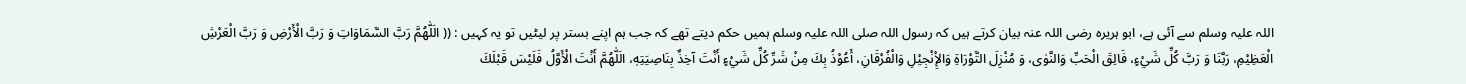اللہ علیہ وسلم سے آئی ہے، ابو ہریرہ رضی اللہ عنہ بیان کرتے ہیں کہ رسول اللہ صلی اللہ علیہ وسلم ہمیں حکم دیتے تھے کہ جب ہم اپنے بستر پر لیٹیں تو یہ کہیں : (( الَلّٰهُمَّ رَبَّ السَّمَاوَاتِ وَ رَبَّ الْأَرْضِ وَ رَبَّ الْعَرْشِ الْعَظِيْمِ، رَبَّنَا وَ رَبَّ كُلِّ شَيْءٍ، فَالِقَ الْحَبِّ وَالنَّوٰی، وَ مُنْزِلَ التَّوْرَاةِ وَالإِْنْجِيْلِ وَالْفُرْقَانِ، أَعُوْذُ بِكَ مِنْ شَرِّ كُلِّ شَيْءٍ أَنْتَ آخِذٌ بِنَاصِيَتِهٖ، الَلّٰهُمَّ أَنْتَ الْأَوَّلُ فَلَيْسَ قَبْلَكَ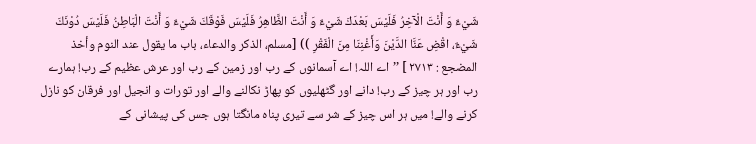شَيْءٌ وَ أَنْتَ الْآخِرُ فَلَيْسَ بَعْدَكَ شَيْءٌ وَ أَنْتَ الظَّاهِرُ فَلَيْسَ فَوْقَكَ شَيْءٌ وَ أَنْتَ الْبَاطِنُ فَلَيْسَ دُوْنَكَ شَيْءٌ، اقْضِ عَنَّا الدَّيْنَ وَأَغْنِنَا مِنَ الْفَقْرِ )) [مسلم، الذکر والدعاء، باب ما یقول عند النوم وأخذ المضجع : ۲۷۱۳ ] ’’اے اللہ! اے آسمانوں کے رب اور زمین کے رب اور عرش عظیم کے رب! ہمارے رب اور ہر چیز کے رب! دانے اور گٹھلیوں کو پھاڑ نکالنے والے اور تورات و انجیل اور فرقان کو نازل کرنے والے! میں ہر اس چیز کے شر سے تیری پناہ مانگتا ہوں جس کی پیشانی کے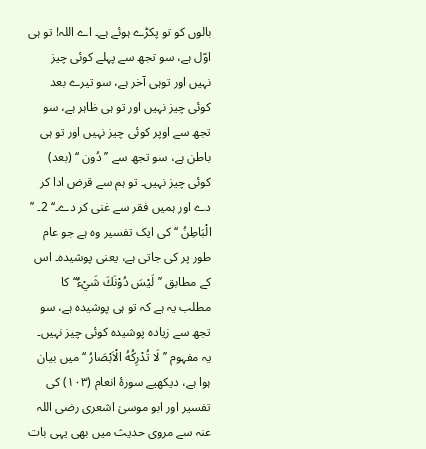بالوں کو تو پکڑے ہوئے ہے۔ اے اللہ! تو ہی اوّل ہے، سو تجھ سے پہلے کوئی چیز نہیں اور توہی آخر ہے، سو تیرے بعد کوئی چیز نہیں اور تو ہی ظاہر ہے، سو تجھ سے اوپر کوئی چیز نہیں اور تو ہی باطن ہے، سو تجھ سے ’’دُون ‘‘ (بعد) کوئی چیز نہیں۔ تو ہم سے قرض ادا کر دے اور ہمیں فقر سے غنی کر دے۔‘‘ 2۔ ’’ الْبَاطِنُ ‘‘ کی ایک تفسیر وہ ہے جو عام طور پر کی جاتی ہے، یعنی پوشیدہ۔ اس کے مطابق ’’لَيْسَ دُوْنَكَ شَيْءٌ‘‘ کا مطلب یہ ہے کہ تو ہی پوشیدہ ہے، سو تجھ سے زیادہ پوشیدہ کوئی چیز نہیں۔ یہ مفہوم ’’ لَا تُدْرِكُهُ الْاَبْصَارُ ‘‘ میں بیان ہوا ہے، دیکھیے سورۂ انعام (۱۰۳) کی تفسیر اور ابو موسیٰ اشعری رضی اللہ عنہ سے مروی حدیث میں بھی یہی بات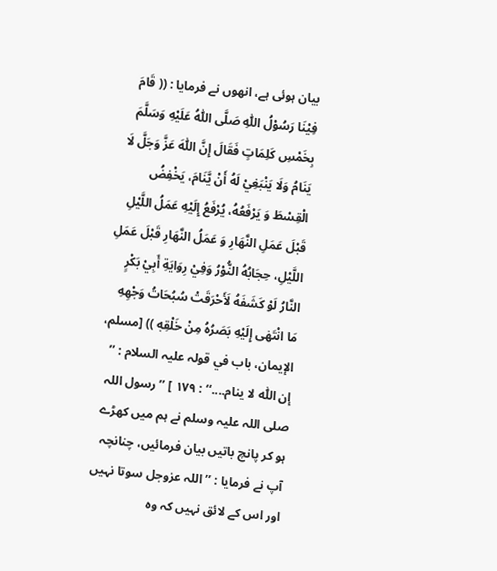بیان ہوئی ہے، انھوں نے فرمایا : (( قَامَ فِيْنَا رَسُوْلُ اللّٰهِ صَلَّی اللّٰهُ عَلَيْهِ وَسَلَّمَ بِخَمْسِ كَلِمَاتٍ فَقَالَ إِنَّ اللّٰهَ عَزَّ وَجَلَّ لَا يَنَامُ وَلَا يَنْبَغِيْ لَهُ أَنْ يَّنَامَ، يَخْفِضُ الْقِسْطَ وَ يَرْفَعُهُ، يُرْفَعُ إِلَيْهِ عَمَلُ اللَّيْلِ قَبْلَ عَمَلِ النَّهَارِ وَ عَمَلُ النَّهَارِ قَبْلَ عَمَلِ اللَّيْلِ، حِجَابُهُ النُّوْرُ وَفِيْ رِوَايَةِ أَبِيْ بَكْرٍ النَّارُ لَوْ كَشَفَهُ لَأَحْرَقَتْ سُبُحَاتُ وَجْهِهِ مَا انْتَهٰی إِلَيْهِ بَصَرُهُ مِنْ خَلْقِهٖ )) [مسلم، الإیمان، باب في قولہ علیہ السلام : ’’ إن اللّٰہ لا ینام....‘‘ : ۱۷۹ ] ’’رسول اللہ صلی اللہ علیہ وسلم نے ہم میں کھڑے ہو کر پانچ باتیں بیان فرمائیں، چنانچہ آپ نے فرمایا : ’’اللہ عزوجل سوتا نہیں اور اس کے لائق نہیں کہ وہ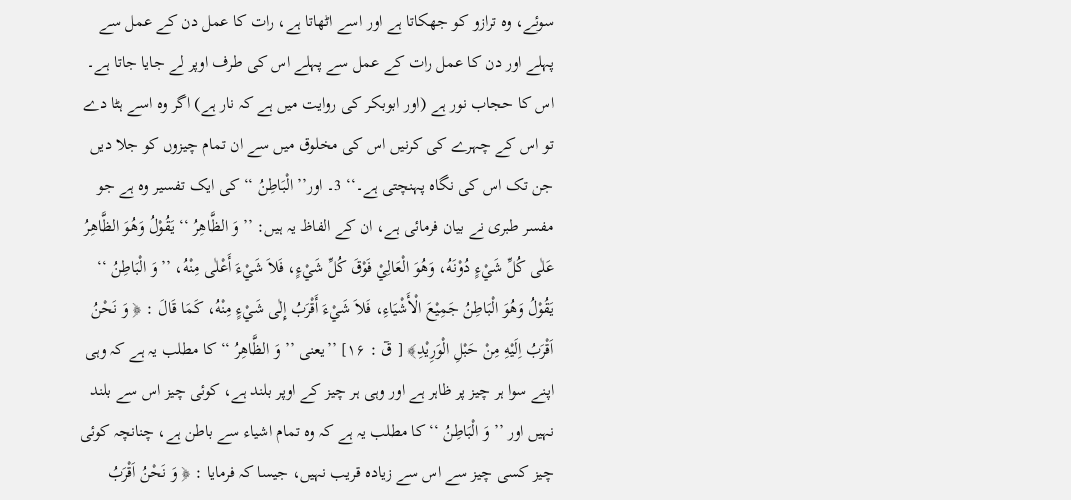سوئے، وہ ترازو کو جھکاتا ہے اور اسے اٹھاتا ہے، رات کا عمل دن کے عمل سے پہلے اور دن کا عمل رات کے عمل سے پہلے اس کی طرف اوپر لے جایا جاتا ہے۔ اس کا حجاب نور ہے (اور ابوبکر کی روایت میں ہے کہ نار ہے) اگر وہ اسے ہٹا دے تو اس کے چہرے کی کرنیں اس کی مخلوق میں سے ان تمام چیزوں کو جلا دیں جن تک اس کی نگاہ پہنچتی ہے۔‘‘ 3۔ اور’’ الْبَاطِنُ ‘‘ کی ایک تفسیر وہ ہے جو مفسر طبری نے بیان فرمائی ہے، ان کے الفاظ یہ ہیں: ’’ وَ الظَّاهِرُ ‘‘ يَقُوْلُ وَهُوَ الظَّاهِرُ عَلٰی كُلِّ شَيْءٍ دُوْنَهُ، وَهُوَ الْعَالِيْ فَوْقَ كُلِّ شَيْءٍ، فَلاَ شَيْءَ أَعْلٰی مِنْهُ، ’’ وَ الْبَاطِنُ ‘‘ يَقُوْلُ وَهُوَ الْبَاطِنُ جَمِيْعَ الْأَشْيَاءِ، فَلاَ شَيْءَ أَقْرَبُ إِلٰی شَيْءٍ مِنْهُ، كَمَا قَالَ : ﴿ وَ نَحْنُ اَقْرَبُ اِلَيْهِ مِنْ حَبْلِ الْوَرِيْدِ﴾ [ قٓ : ۱۶] ’’یعنی ’’ وَ الظَّاهِرُ ‘‘ کا مطلب یہ ہے کہ وہی اپنے سوا ہر چیز پر ظاہر ہے اور وہی ہر چیز کے اوپر بلند ہے، کوئی چیز اس سے بلند نہیں اور ’’ وَ الْبَاطِنُ ‘‘ کا مطلب یہ ہے کہ وہ تمام اشیاء سے باطن ہے، چنانچہ کوئی چیز کسی چیز سے اس سے زیادہ قریب نہیں، جیسا کہ فرمایا : ﴿ وَ نَحْنُ اَقْرَبُ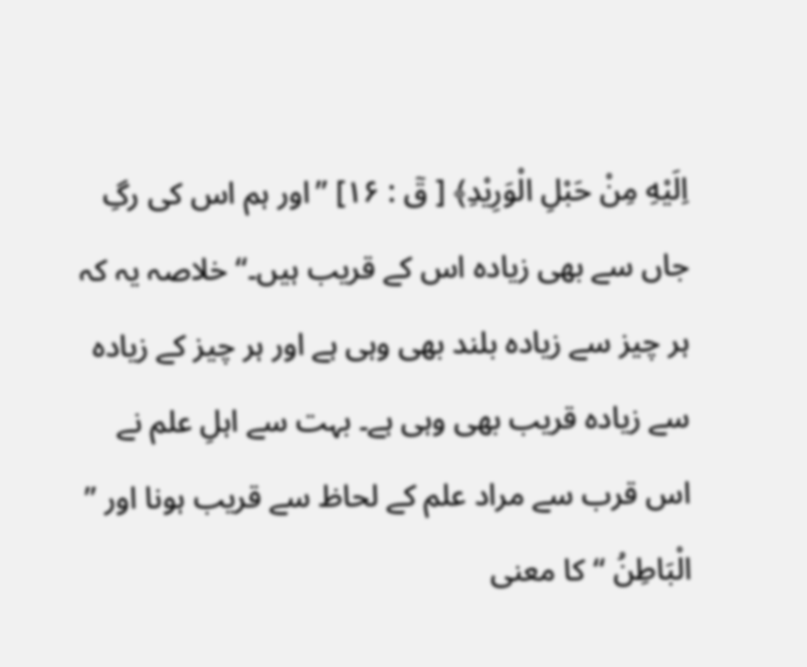اِلَيْهِ مِنْ حَبْلِ الْوَرِيْدِ﴾ [ قٓ : ۱۶] ’’اور ہم اس کی رگِ جاں سے بھی زیادہ اس کے قریب ہیں۔‘‘ خلاصہ یہ کہ ہر چیز سے زیادہ بلند بھی وہی ہے اور ہر چیز کے زیادہ سے زیادہ قریب بھی وہی ہے۔ بہت سے اہلِ علم نے اس قرب سے مراد علم کے لحاظ سے قریب ہونا اور ’’ الْبَاطِنُ ‘‘ کا معنی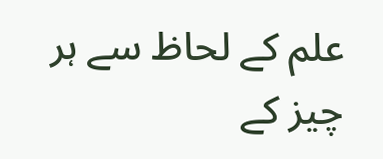علم کے لحاظ سے ہر چیز کے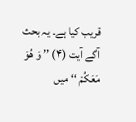قریب کیا ہے۔ یہ بحث آگے آیت (۴) ’’ وَ هُوَ مَعَكُمْ ‘‘ میں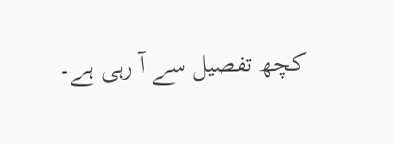کچھ تفصیل سے آ رہی ہے۔